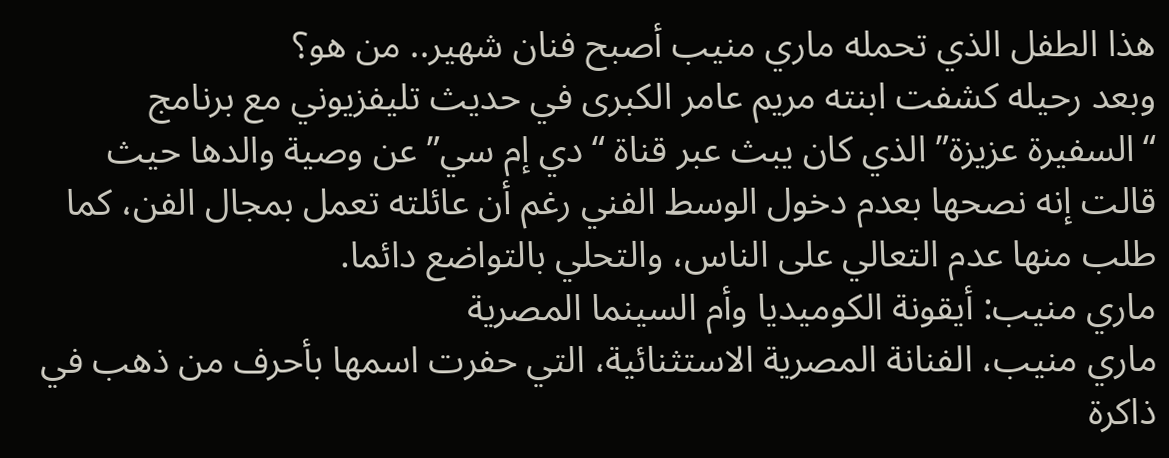هذا الطفل الذي تحمله ماري منيب أصبح فنان شهير.. من هو؟
وبعد رحيله كشفت ابنته مريم عامر الكبرى في حديث تليفزيوني مع برنامج “السفيرة عزيزة” الذي كان يبث عبر قناة “دي إم سي” عن وصية والدها حيث قالت إنه نصحها بعدم دخول الوسط الفني رغم أن عائلته تعمل بمجال الفن، كما طلب منها عدم التعالي على الناس، والتحلي بالتواضع دائما.
ماري منيب: أيقونة الكوميديا وأم السينما المصرية
ماري منيب، الفنانة المصرية الاستثنائية، التي حفرت اسمها بأحرف من ذهب في ذاكرة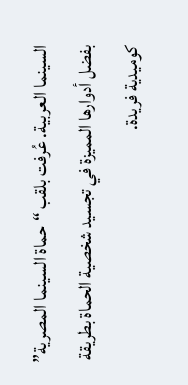السينما العربية. عُرفت بلقب “حماة السينما المصرية” بفضل أدوارها المميزة في تجسيد شخصية الحماة بطريقة كوميدية فريدة.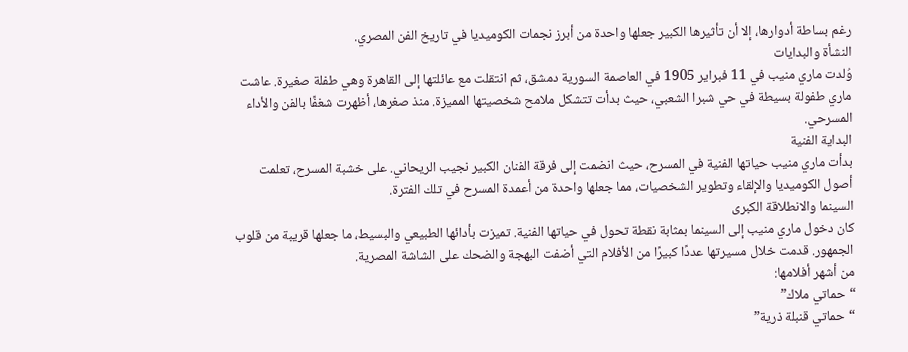رغم بساطة أدوارها، إلا أن تأثيرها الكبير جعلها واحدة من أبرز نجمات الكوميديا في تاريخ الفن المصري.
النشأة والبدايات
وُلدت ماري منيب في 11 فبراير 1905 في العاصمة السورية دمشق، ثم انتقلت مع عائلتها إلى القاهرة وهي طفلة صغيرة. عاشت ماري طفولة بسيطة في حي شبرا الشعبي، حيث بدأت تتشكل ملامح شخصيتها المميزة. منذ صغرها، أظهرت شغفًا بالفن والأداء المسرحي.
البداية الفنية
بدأت ماري منيب حياتها الفنية في المسرح، حيث انضمت إلى فرقة الفنان الكبير نجيب الريحاني. على خشبة المسرح، تعلمت أصول الكوميديا والإلقاء وتطوير الشخصيات، مما جعلها واحدة من أعمدة المسرح في تلك الفترة.
السينما والانطلاقة الكبرى
كان دخول ماري منيب إلى السينما بمثابة نقطة تحول في حياتها الفنية. تميزت بأدائها الطبيعي والبسيط، ما جعلها قريبة من قلوب الجمهور. قدمت خلال مسيرتها عددًا كبيرًا من الأفلام التي أضفت البهجة والضحك على الشاشة المصرية.
من أشهر أفلامها:
“حماتي ملاك”
“حماتي قنبلة ذرية”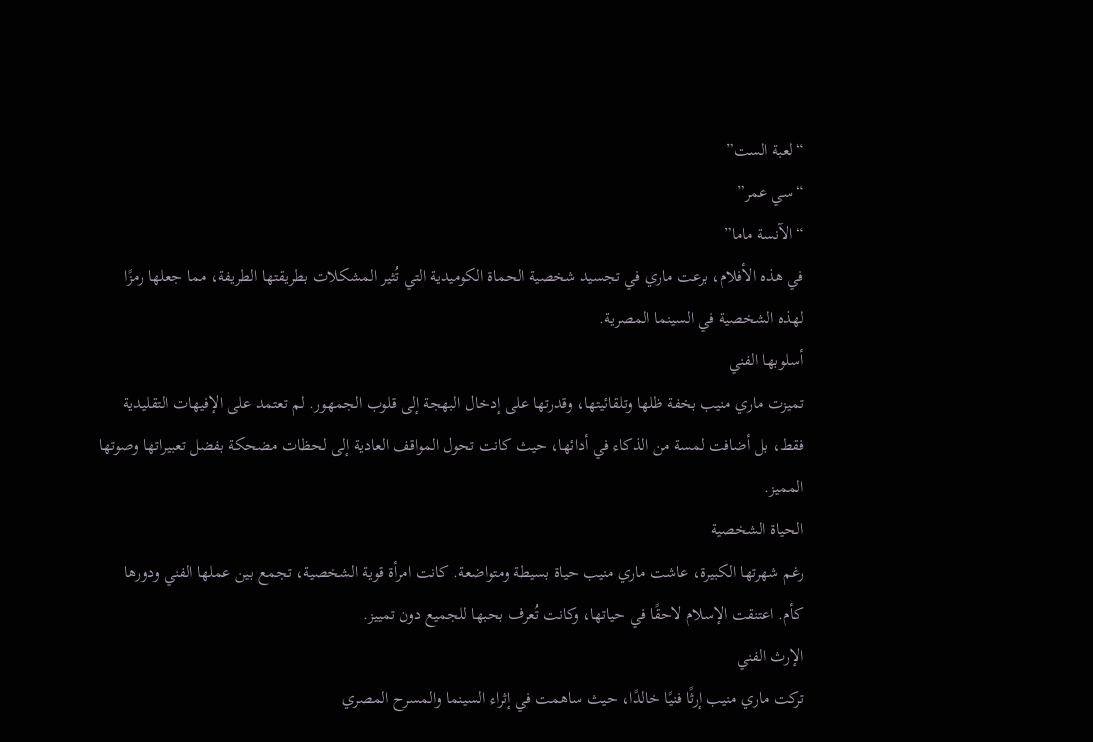“لعبة الست”
“سي عمر”
“الآنسة ماما”
في هذه الأفلام، برعت ماري في تجسيد شخصية الحماة الكوميدية التي تُثير المشكلات بطريقتها الطريفة، مما جعلها رمزًا لهذه الشخصية في السينما المصرية.
أسلوبها الفني
تميزت ماري منيب بخفة ظلها وتلقائيتها، وقدرتها على إدخال البهجة إلى قلوب الجمهور. لم تعتمد على الإفيهات التقليدية فقط، بل أضافت لمسة من الذكاء في أدائها، حيث كانت تحول المواقف العادية إلى لحظات مضحكة بفضل تعبيراتها وصوتها المميز.
الحياة الشخصية
رغم شهرتها الكبيرة، عاشت ماري منيب حياة بسيطة ومتواضعة. كانت امرأة قوية الشخصية، تجمع بين عملها الفني ودورها كأم. اعتنقت الإسلام لاحقًا في حياتها، وكانت تُعرف بحبها للجميع دون تمييز.
الإرث الفني
تركت ماري منيب إرثًا فنيًا خالدًا، حيث ساهمت في إثراء السينما والمسرح المصري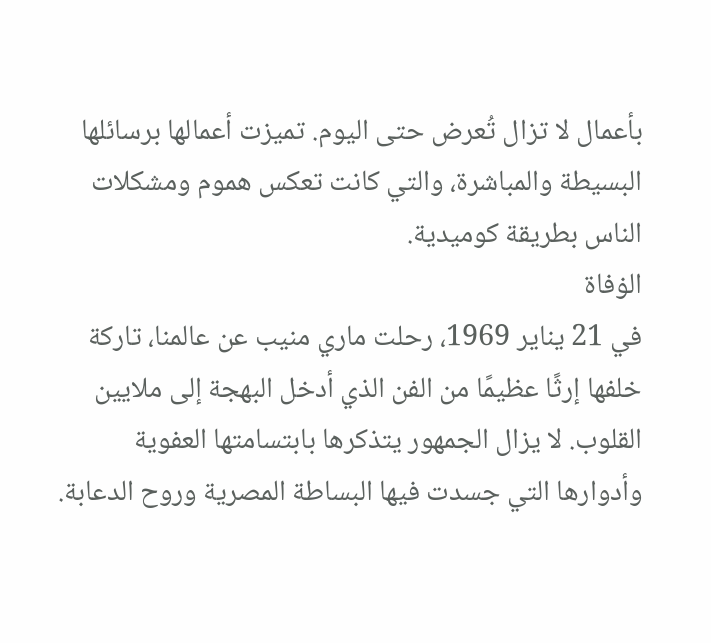بأعمال لا تزال تُعرض حتى اليوم. تميزت أعمالها برسائلها البسيطة والمباشرة، والتي كانت تعكس هموم ومشكلات الناس بطريقة كوميدية.
الۏفاة
في 21 يناير 1969، رحلت ماري منيب عن عالمنا، تاركة خلفها إرثًا عظيمًا من الفن الذي أدخل البهجة إلى ملايين القلوب. لا يزال الجمهور يتذكرها بابتسامتها العفوية وأدوارها التي جسدت فيها البساطة المصرية وروح الدعابة.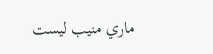ماري منيب ليست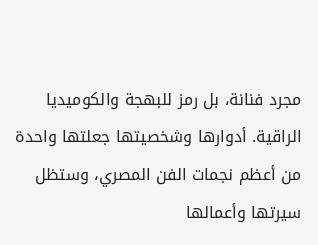مجرد فنانة، بل رمز للبهجة والكوميديا الراقية. أدوارها وشخصيتها جعلتها واحدة من أعظم نجمات الفن المصري، وستظل سيرتها وأعمالها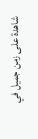شاهدة على زمن جميل في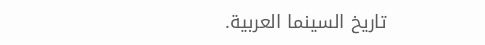تاريخ السينما العربية.